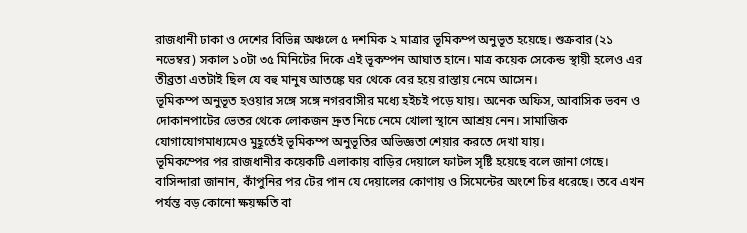রাজধানী ঢাকা ও দেশের বিভিন্ন অঞ্চলে ৫ দশমিক ২ মাত্রার ভূমিকম্প অনুভূত হয়েছে। শুক্রবার (২১ নভেম্বর) সকাল ১০টা ৩৫ মিনিটের দিকে এই ভূকম্পন আঘাত হানে। মাত্র কয়েক সেকেন্ড স্থায়ী হলেও এর তীব্রতা এতটাই ছিল যে বহু মানুষ আতঙ্কে ঘর থেকে বের হয়ে রাস্তায় নেমে আসেন।
ভূমিকম্প অনুভূত হওয়ার সঙ্গে সঙ্গে নগরবাসীর মধ্যে হইচই পড়ে যায়। অনেক অফিস, আবাসিক ভবন ও দোকানপাটের ভেতর থেকে লোকজন দ্রুত নিচে নেমে খোলা স্থানে আশ্রয় নেন। সামাজিক যোগাযোগমাধ্যমেও মুহূর্তেই ভূমিকম্প অনুভূতির অভিজ্ঞতা শেয়ার করতে দেখা যায়।
ভূমিকম্পের পর রাজধানীর কয়েকটি এলাকায় বাড়ির দেয়ালে ফাটল সৃষ্টি হয়েছে বলে জানা গেছে। বাসিন্দারা জানান, কাঁপুনির পর টের পান যে দেয়ালের কোণায় ও সিমেন্টের অংশে চির ধরেছে। তবে এখন পর্যন্ত বড় কোনো ক্ষয়ক্ষতি বা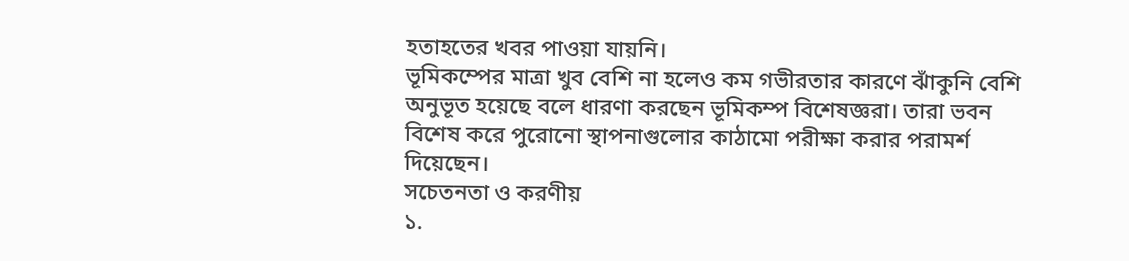হতাহতের খবর পাওয়া যায়নি।
ভূমিকম্পের মাত্রা খুব বেশি না হলেও কম গভীরতার কারণে ঝাঁকুনি বেশি অনুভূত হয়েছে বলে ধারণা করছেন ভূমিকম্প বিশেষজ্ঞরা। তারা ভবন বিশেষ করে পুরোনো স্থাপনাগুলোর কাঠামো পরীক্ষা করার পরামর্শ দিয়েছেন।
সচেতনতা ও করণীয়
১.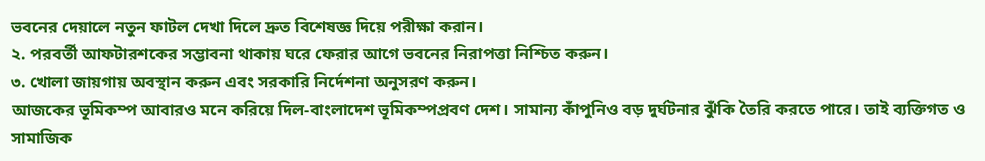ভবনের দেয়ালে নতুন ফাটল দেখা দিলে দ্রুত বিশেষজ্ঞ দিয়ে পরীক্ষা করান।
২. পরবর্তী আফটারশকের সম্ভাবনা থাকায় ঘরে ফেরার আগে ভবনের নিরাপত্তা নিশ্চিত করুন।
৩. খোলা জায়গায় অবস্থান করুন এবং সরকারি নির্দেশনা অনুসরণ করুন।
আজকের ভূমিকম্প আবারও মনে করিয়ে দিল-বাংলাদেশ ভূমিকম্পপ্রবণ দেশ। সামান্য কাঁপুনিও বড় দুর্ঘটনার ঝুঁকি তৈরি করতে পারে। তাই ব্যক্তিগত ও সামাজিক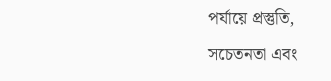পর্যায়ে প্রস্তুতি, সচেতনতা এবং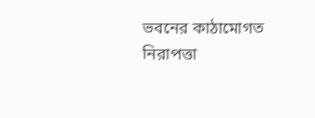ভবনের কাঠামোগত নিরাপত্তা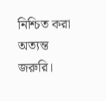নিশ্চিত করা অত্যন্ত জরুরি।